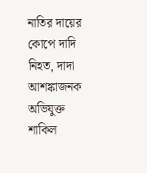নাতির দায়ের কোপে দাদি নিহত, দাদা আশঙ্কাজনক
অভিযুক্ত শাকিল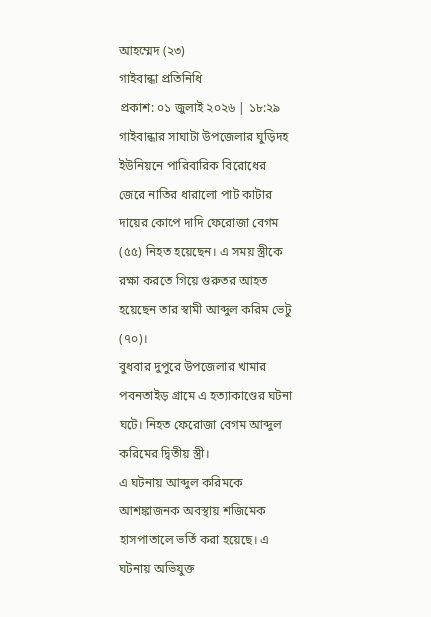আহম্মেদ (২৩)
গাইবান্ধা প্রতিনিধি
প্রকাশ: ০১ জুলাই ২০২৬ | ১৮:২৯
গাইবান্ধার সাঘাটা উপজেলার ঘুড়িদহ ইউনিয়নে পারিবারিক বিরোধের জেরে নাতির ধারালো পাট কাটার দায়ের কোপে দাদি ফেরোজা বেগম (৫৫) নিহত হয়েছেন। এ সময় স্ত্রীকে রক্ষা করতে গিয়ে গুরুতর আহত হয়েছেন তার স্বামী আব্দুল করিম ভেটু (৭০)।
বুধবার দুপুরে উপজেলার খামার পবনতাইড় গ্রামে এ হত্যাকাণ্ডের ঘটনা ঘটে। নিহত ফেরোজা বেগম আব্দুল করিমের দ্বিতীয় স্ত্রী।
এ ঘটনায় আব্দুল করিমকে আশঙ্কাজনক অবস্থায় শজিমেক হাসপাতালে ভর্তি করা হয়েছে। এ ঘটনায় অভিযুক্ত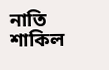নাতি শাকিল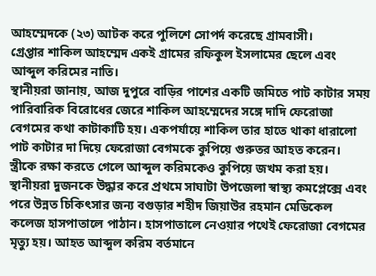আহম্মেদকে (২৩) আটক করে পুলিশে সোপর্দ করেছে গ্রামবাসী।
গ্রেপ্তার শাকিল আহম্মেদ একই গ্রামের রফিকুল ইসলামের ছেলে এবং আব্দুল করিমের নাতি।
স্থানীয়রা জানায়, আজ দুপুরে বাড়ির পাশের একটি জমিতে পাট কাটার সময় পারিবারিক বিরোধের জেরে শাকিল আহম্মেদের সঙ্গে দাদি ফেরোজা বেগমের কথা কাটাকাটি হয়। একপর্যায়ে শাকিল তার হাতে থাকা ধারালো পাট কাটার দা দিয়ে ফেরোজা বেগমকে কুপিয়ে গুরুতর আহত করেন। স্ত্রীকে রক্ষা করতে গেলে আব্দুল করিমকেও কুপিয়ে জখম করা হয়।
স্থানীয়রা দুজনকে উদ্ধার করে প্রথমে সাঘাটা উপজেলা স্বাস্থ্য কমপ্লেক্সে এবং পরে উন্নত চিকিৎসার জন্য বগুড়ার শহীদ জিয়াউর রহমান মেডিকেল কলেজ হাসপাতালে পাঠান। হাসপাতালে নেওয়ার পথেই ফেরোজা বেগমের মৃত্যু হয়। আহত আব্দুল করিম বর্তমানে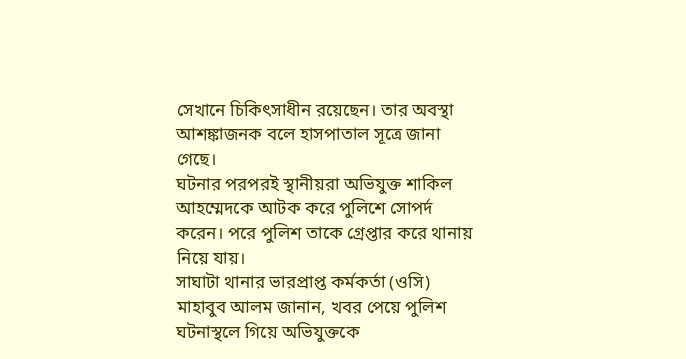সেখানে চিকিৎসাধীন রয়েছেন। তার অবস্থা আশঙ্কাজনক বলে হাসপাতাল সূত্রে জানা গেছে।
ঘটনার পরপরই স্থানীয়রা অভিযুক্ত শাকিল আহম্মেদকে আটক করে পুলিশে সোপর্দ করেন। পরে পুলিশ তাকে গ্রেপ্তার করে থানায় নিয়ে যায়।
সাঘাটা থানার ভারপ্রাপ্ত কর্মকর্তা (ওসি) মাহাবুব আলম জানান, খবর পেয়ে পুলিশ ঘটনাস্থলে গিয়ে অভিযুক্তকে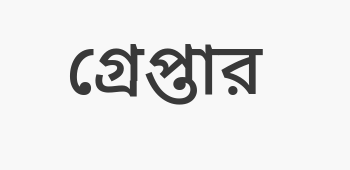গ্রেপ্তার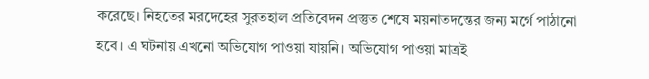করেছে। নিহতের মরদেহের সুরতহাল প্রতিবেদন প্রস্তুত শেষে ময়নাতদন্তের জন্য মর্গে পাঠানো হবে। এ ঘটনায় এখনো অভিযোগ পাওয়া যায়নি। অভিযোগ পাওয়া মাত্রই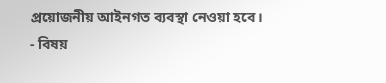প্রয়োজনীয় আইনগত ব্যবস্থা নেওয়া হবে।
- বিষয়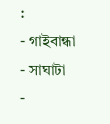:
- গাইবান্ধা
- সাঘাটা
-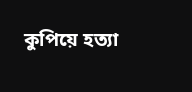কুপিয়ে হত্যা